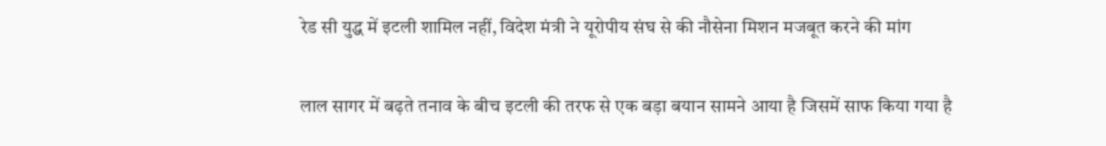रेड सी युद्ध में इटली शामिल नहीं, विदेश मंत्री ने यूरोपीय संघ से की नौसेना मिशन मजबूत करने की मांग

लाल सागर में बढ़ते तनाव के बीच इटली की तरफ से एक बड़ा बयान सामने आया है जिसमें साफ किया गया है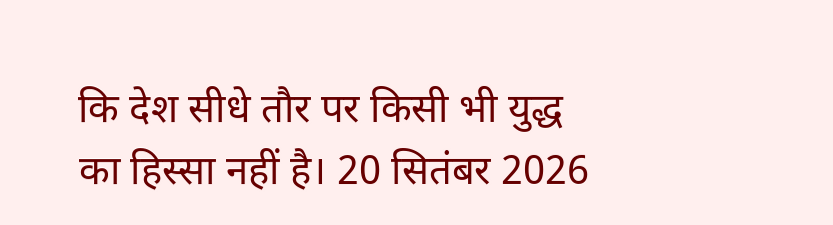कि देश सीधे तौर पर किसी भी युद्ध का हिस्सा नहीं है। 20 सितंबर 2026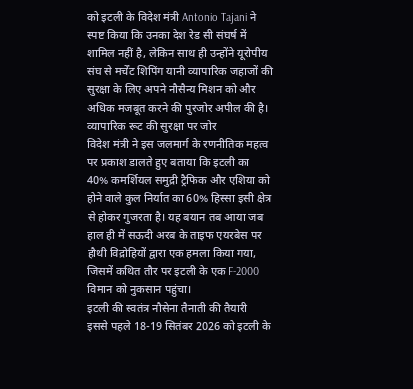को इटली के विदेश मंत्री Antonio Tajani ने स्पष्ट किया कि उनका देश रेड सी संघर्ष में शामिल नहीं है, लेकिन साथ ही उन्होंने यूरोपीय संघ से मर्चेंट शिपिंग यानी व्यापारिक जहाजों की सुरक्षा के लिए अपने नौसैन्य मिशन को और अधिक मजबूत करने की पुरजोर अपील की है।
व्यापारिक रूट की सुरक्षा पर जोर
विदेश मंत्री ने इस जलमार्ग के रणनीतिक महत्व पर प्रकाश डालते हुए बताया कि इटली का 40% कमर्शियल समुद्री ट्रैफिक और एशिया को होने वाले कुल निर्यात का 60% हिस्सा इसी क्षेत्र से होकर गुजरता है। यह बयान तब आया जब हाल ही में सऊदी अरब के ताइफ एयरबेस पर हौथी विद्रोहियों द्वारा एक हमला किया गया, जिसमें कथित तौर पर इटली के एक F-2000 विमान को नुकसान पहुंचा।
इटली की स्वतंत्र नौसेना तैनाती की तैयारी
इससे पहले 18-19 सितंबर 2026 को इटली के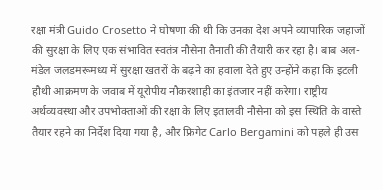रक्षा मंत्री Guido Crosetto ने घोषणा की थी कि उनका देश अपने व्यापारिक जहाजों की सुरक्षा के लिए एक संभावित स्वतंत्र नौसेना तैनाती की तैयारी कर रहा है। बाब अल-मंडेल जलडमरूमध्य में सुरक्षा खतरों के बढ़ने का हवाला देते हुए उन्होंने कहा कि इटली हौथी आक्रमण के जवाब में यूरोपीय नौकरशाही का इंतजार नहीं करेगा। राष्ट्रीय अर्थव्यवस्था और उपभोक्ताओं की रक्षा के लिए इतालवी नौसेना को इस स्थिति के वास्ते तैयार रहने का निर्देश दिया गया है, और फ्रिगेट Carlo Bergamini को पहले ही उस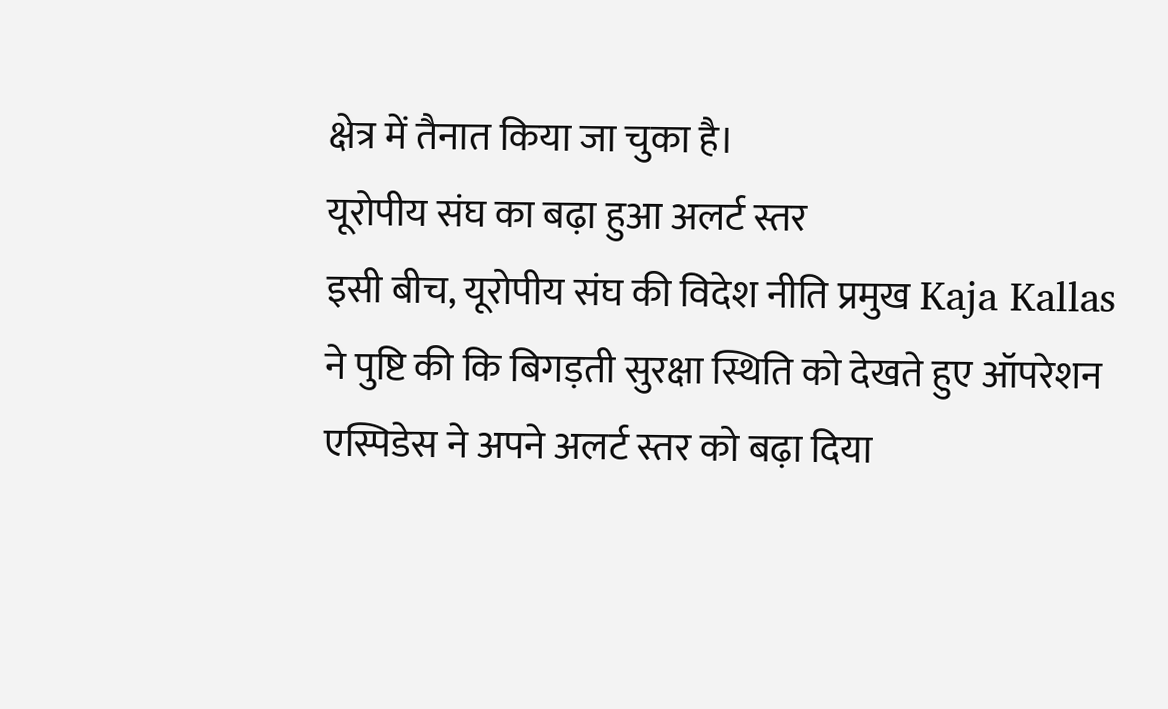क्षेत्र में तैनात किया जा चुका है।
यूरोपीय संघ का बढ़ा हुआ अलर्ट स्तर
इसी बीच, यूरोपीय संघ की विदेश नीति प्रमुख Kaja Kallas ने पुष्टि की कि बिगड़ती सुरक्षा स्थिति को देखते हुए ऑपरेशन एस्पिडेस ने अपने अलर्ट स्तर को बढ़ा दिया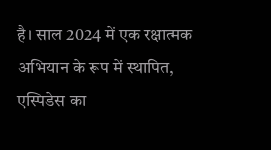है। साल 2024 में एक रक्षात्मक अभियान के रूप में स्थापित, एस्पिडेस का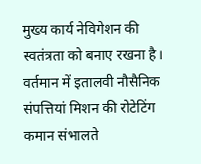मुख्य कार्य नेविगेशन की स्वतंत्रता को बनाए रखना है। वर्तमान में इतालवी नौसैनिक संपत्तियां मिशन की रोटेटिंग कमान संभालते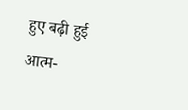हुए बढ़ी हुई आत्म-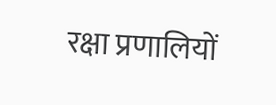रक्षा प्रणालियों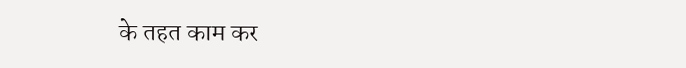के तहत काम कर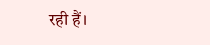रही हैं।